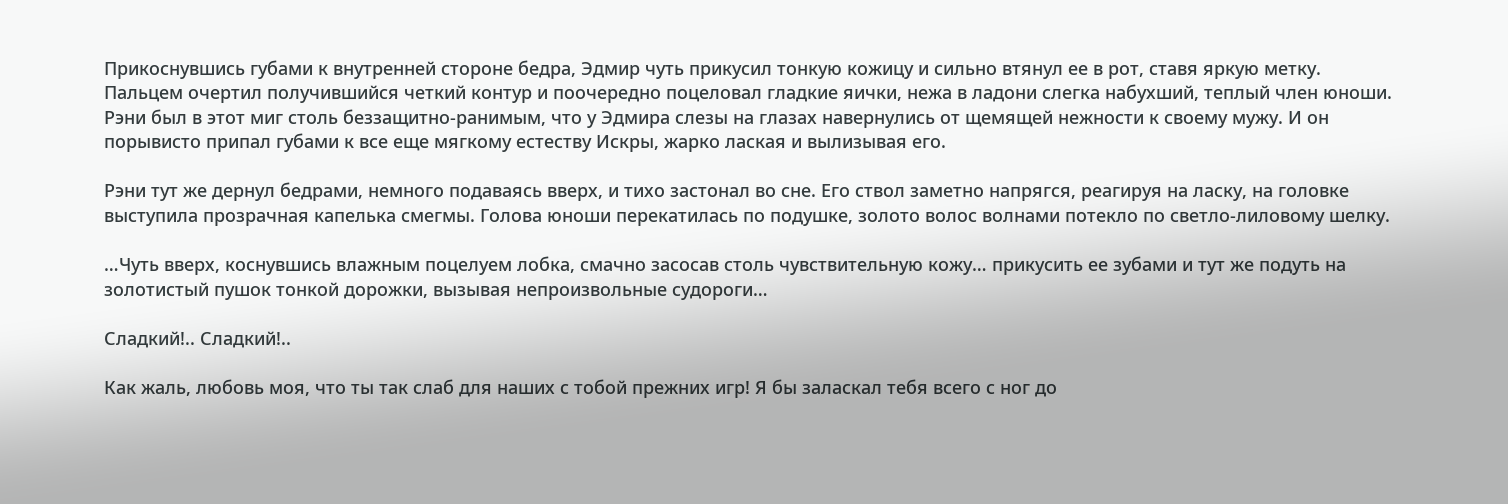Прикоснувшись губами к внутренней стороне бедра, Эдмир чуть прикусил тонкую кожицу и сильно втянул ее в рот, ставя яркую метку. Пальцем очертил получившийся четкий контур и поочередно поцеловал гладкие яички, нежа в ладони слегка набухший, теплый член юноши. Рэни был в этот миг столь беззащитно-ранимым, что у Эдмира слезы на глазах навернулись от щемящей нежности к своему мужу. И он порывисто припал губами к все еще мягкому естеству Искры, жарко лаская и вылизывая его.

Рэни тут же дернул бедрами, немного подаваясь вверх, и тихо застонал во сне. Его ствол заметно напрягся, реагируя на ласку, на головке выступила прозрачная капелька смегмы. Голова юноши перекатилась по подушке, золото волос волнами потекло по светло-лиловому шелку.

…Чуть вверх, коснувшись влажным поцелуем лобка, смачно засосав столь чувствительную кожу… прикусить ее зубами и тут же подуть на золотистый пушок тонкой дорожки, вызывая непроизвольные судороги…

Сладкий!.. Сладкий!..

Как жаль, любовь моя, что ты так слаб для наших с тобой прежних игр! Я бы заласкал тебя всего с ног до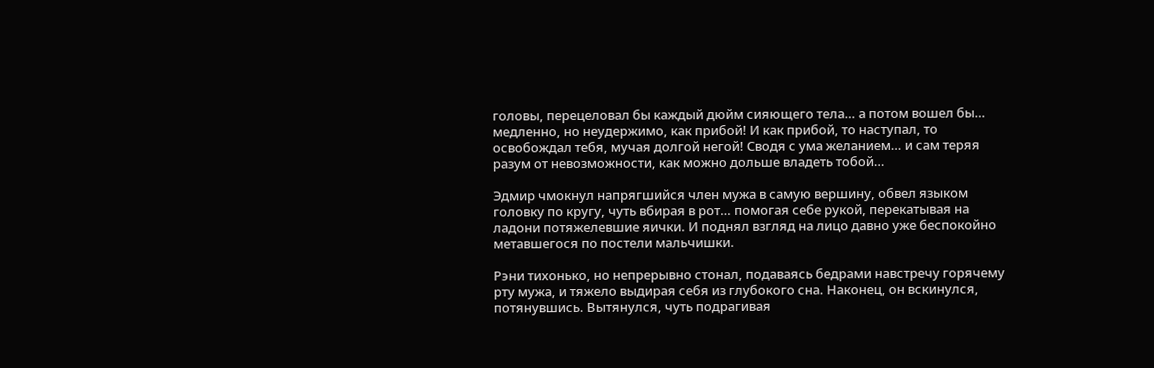головы, перецеловал бы каждый дюйм сияющего тела… а потом вошел бы… медленно, но неудержимо, как прибой! И как прибой, то наступал, то освобождал тебя, мучая долгой негой! Сводя с ума желанием… и сам теряя разум от невозможности, как можно дольше владеть тобой…

Эдмир чмокнул напрягшийся член мужа в самую вершину, обвел языком головку по кругу, чуть вбирая в рот… помогая себе рукой, перекатывая на ладони потяжелевшие яички. И поднял взгляд на лицо давно уже беспокойно метавшегося по постели мальчишки.

Рэни тихонько, но непрерывно стонал, подаваясь бедрами навстречу горячему рту мужа, и тяжело выдирая себя из глубокого сна. Наконец, он вскинулся, потянувшись. Вытянулся, чуть подрагивая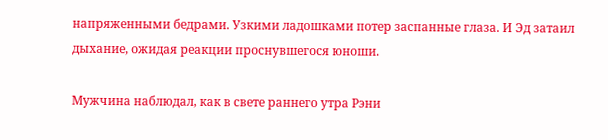напряженными бедрами. Узкими ладошками потер заспанные глаза. И Эд затаил дыхание, ожидая реакции проснувшегося юноши.

Мужчина наблюдал, как в свете раннего утра Рэни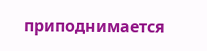приподнимается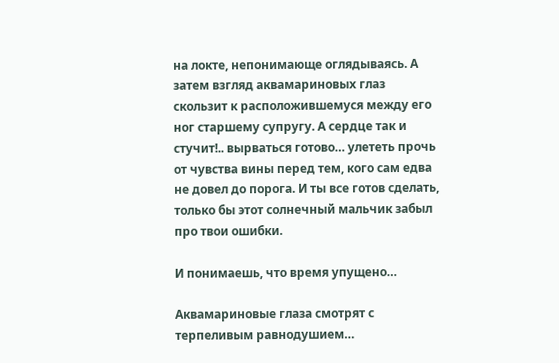на локте, непонимающе оглядываясь. А затем взгляд аквамариновых глаз скользит к расположившемуся между его ног старшему супругу. А сердце так и стучит!.. вырваться готово… улететь прочь от чувства вины перед тем, кого сам едва не довел до порога. И ты все готов сделать, только бы этот солнечный мальчик забыл про твои ошибки.

И понимаешь, что время упущено…

Аквамариновые глаза смотрят с терпеливым равнодушием…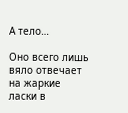А тело…

Оно всего лишь вяло отвечает на жаркие ласки в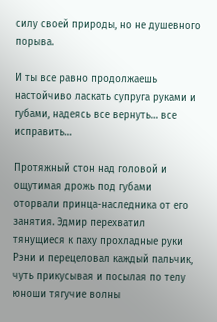силу своей природы, но не душевного порыва.

И ты все равно продолжаешь настойчиво ласкать супруга руками и губами, надеясь все вернуть… все исправить…

Протяжный стон над головой и ощутимая дрожь под губами оторвали принца-наследника от его занятия. Эдмир перехватил тянущиеся к паху прохладные руки Рэни и перецеловал каждый пальчик, чуть прикусывая и посылая по телу юноши тягучие волны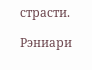страсти.

Рэниари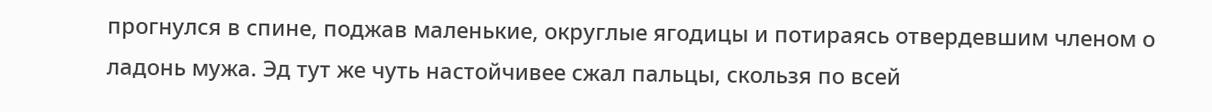прогнулся в спине, поджав маленькие, округлые ягодицы и потираясь отвердевшим членом о ладонь мужа. Эд тут же чуть настойчивее сжал пальцы, скользя по всей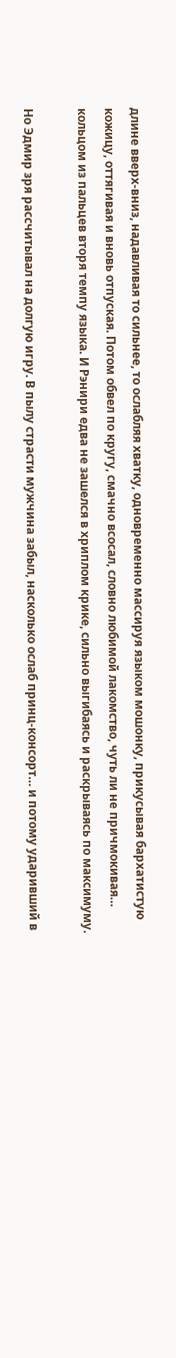длине вверх-вниз, надавливая то сильнее, то ослабляя хватку, одновременно массируя языком мошонку, прикусывая бархатистую кожицу, оттягивая и вновь отпуская. Потом обвел по кругу, смачно всосал, словно любимой лакомство, чуть ли не причмокивая… кольцом из пальцев вторя темпу языка. И Рэнири едва не зашелся в хриплом крике, сильно выгибаясь и раскрываясь по максимуму.

Но Эдмир зря рассчитывал на долгую игру. В пылу страсти мужчина забыл, насколько ослаб принц-консорт… и потому ударивший в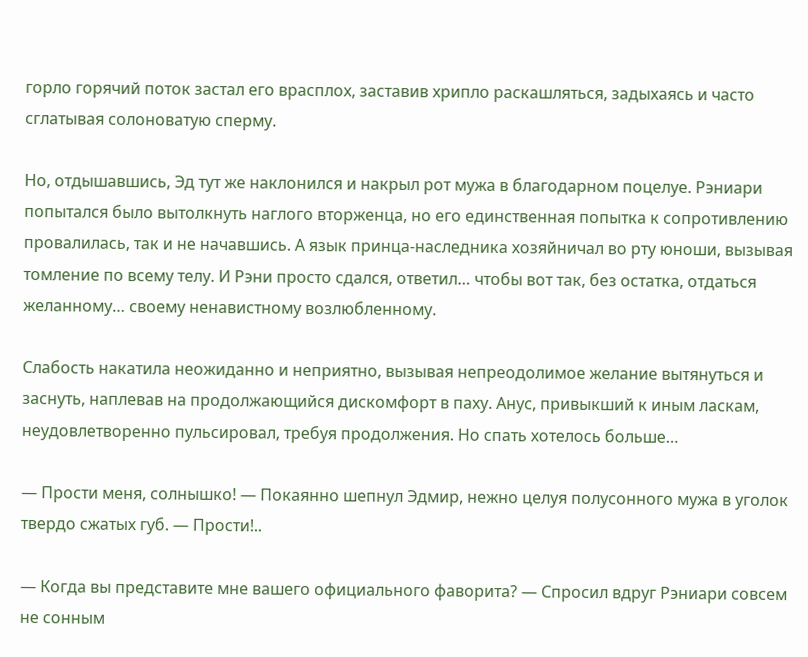горло горячий поток застал его врасплох, заставив хрипло раскашляться, задыхаясь и часто сглатывая солоноватую сперму.

Но, отдышавшись, Эд тут же наклонился и накрыл рот мужа в благодарном поцелуе. Рэниари попытался было вытолкнуть наглого вторженца, но его единственная попытка к сопротивлению провалилась, так и не начавшись. А язык принца-наследника хозяйничал во рту юноши, вызывая томление по всему телу. И Рэни просто сдался, ответил… чтобы вот так, без остатка, отдаться желанному… своему ненавистному возлюбленному.

Слабость накатила неожиданно и неприятно, вызывая непреодолимое желание вытянуться и заснуть, наплевав на продолжающийся дискомфорт в паху. Анус, привыкший к иным ласкам, неудовлетворенно пульсировал, требуя продолжения. Но спать хотелось больше…

— Прости меня, солнышко! — Покаянно шепнул Эдмир, нежно целуя полусонного мужа в уголок твердо сжатых губ. — Прости!..

— Когда вы представите мне вашего официального фаворита? — Спросил вдруг Рэниари совсем не сонным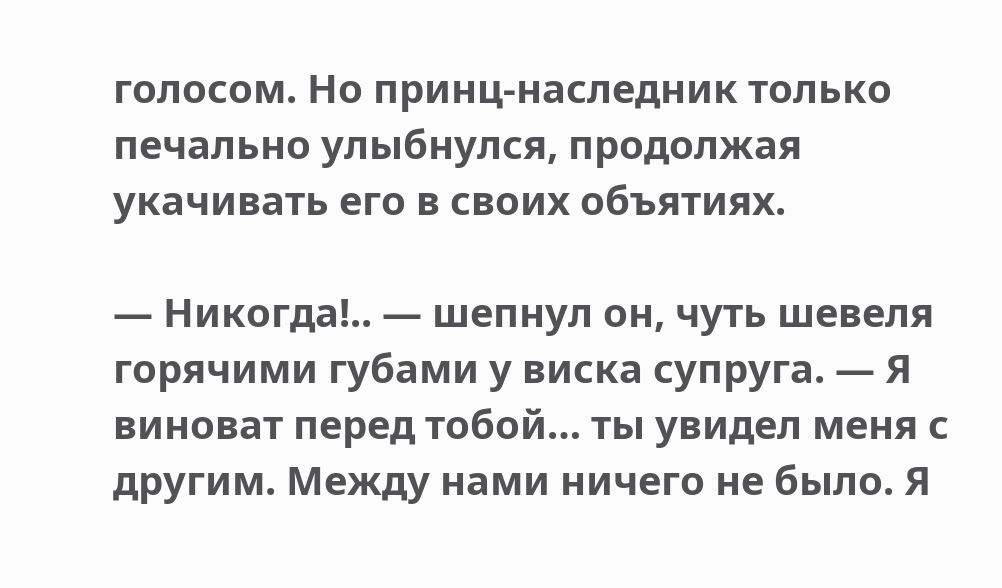голосом. Но принц-наследник только печально улыбнулся, продолжая укачивать его в своих объятиях.

— Никогда!.. — шепнул он, чуть шевеля горячими губами у виска супруга. — Я виноват перед тобой… ты увидел меня с другим. Между нами ничего не было. Я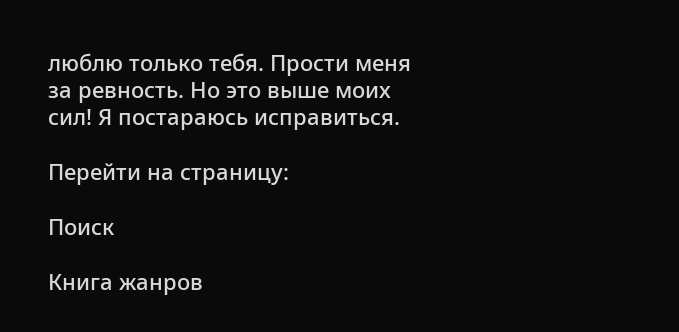люблю только тебя. Прости меня за ревность. Но это выше моих сил! Я постараюсь исправиться.

Перейти на страницу:

Поиск

Книга жанров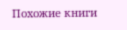Похожие книги